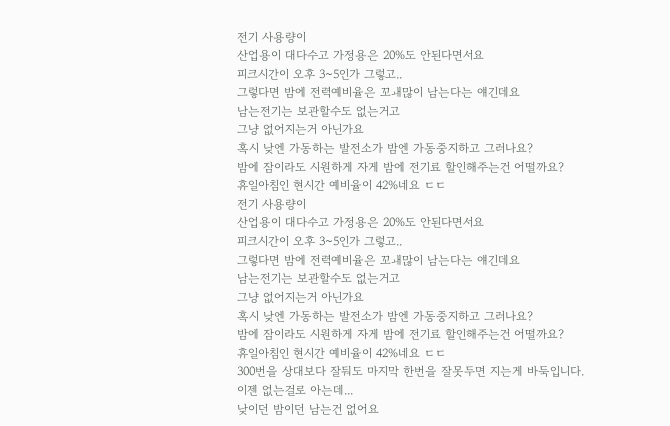전기 사용량이
산업용이 대다수고 가정용은 20%도 안된다면서요
피크시간이 오후 3~5인가 그렇고..
그렇다면 밤에 전력예비율은 꼬ㅙ많이 남는다는 얘긴데요
남는전기는 보관할수도 없는거고
그냥 없어지는거 아닌가요
혹시 낮엔 가동하는 발전소가 밤엔 가동중지하고 그러나요?
밤에 잠이라도 시원하게 자게 밤에 전기료 할인해주는건 어떨까요?
휴일아침인 현시간 예비율이 42%네요 ㄷㄷ
전기 사용량이
산업용이 대다수고 가정용은 20%도 안된다면서요
피크시간이 오후 3~5인가 그렇고..
그렇다면 밤에 전력예비율은 꼬ㅙ많이 남는다는 얘긴데요
남는전기는 보관할수도 없는거고
그냥 없어지는거 아닌가요
혹시 낮엔 가동하는 발전소가 밤엔 가동중지하고 그러나요?
밤에 잠이라도 시원하게 자게 밤에 전기료 할인해주는건 어떨까요?
휴일아침인 현시간 예비율이 42%네요 ㄷㄷ
300번을 상대보다 잘둬도 마지막 한번을 잘못두면 지는게 바둑입니다.
이젠 없는걸로 아는데...
낮이던 밤이던 남는건 없어요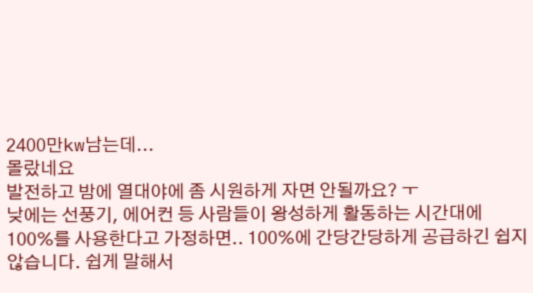2400만kw남는데...
몰랐네요
발전하고 밤에 열대야에 좀 시원하게 자면 안될까요? ㅜ
낮에는 선풍기, 에어컨 등 사람들이 왕성하게 활동하는 시간대에 100%를 사용한다고 가정하면.. 100%에 간당간당하게 공급하긴 쉽지 않습니다. 쉽게 말해서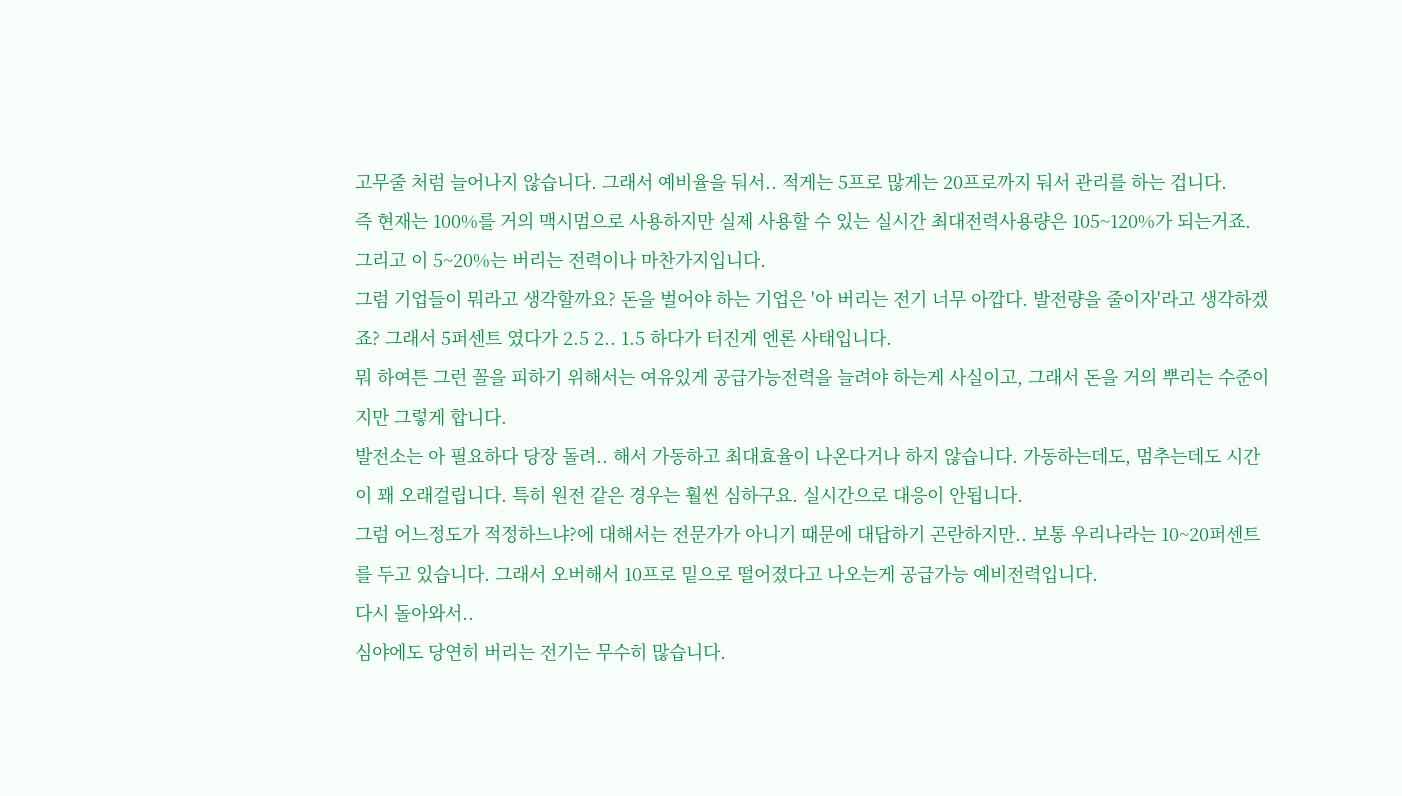고무줄 처럼 늘어나지 않습니다. 그래서 예비율을 둬서.. 적게는 5프로 많게는 20프로까지 둬서 관리를 하는 겁니다.
즉 현재는 100%를 거의 맥시멈으로 사용하지만 실제 사용할 수 있는 실시간 최대전력사용량은 105~120%가 되는거죠.
그리고 이 5~20%는 버리는 전력이나 마찬가지입니다.
그럼 기업들이 뭐라고 생각할까요? 돈을 벌어야 하는 기업은 '아 버리는 전기 너무 아깝다. 발전량을 줄이자'라고 생각하겠죠? 그래서 5퍼센트 였다가 2.5 2.. 1.5 하다가 터진게 엔론 사태입니다.
뭐 하여튼 그런 꼴을 피하기 위해서는 여유있게 공급가능전력을 늘려야 하는게 사실이고, 그래서 돈을 거의 뿌리는 수준이지만 그렇게 합니다.
발전소는 아 필요하다 당장 돌려.. 해서 가동하고 최대효율이 나온다거나 하지 않습니다. 가동하는데도, 멈추는데도 시간이 꽤 오래걸립니다. 특히 원전 같은 경우는 훨씬 심하구요. 실시간으로 대응이 안됩니다.
그럼 어느정도가 적정하느냐?에 대해서는 전문가가 아니기 때문에 대답하기 곤란하지만.. 보통 우리나라는 10~20퍼센트를 두고 있습니다. 그래서 오버해서 10프로 밑으로 떨어졌다고 나오는게 공급가능 예비전력입니다.
다시 돌아와서..
심야에도 당연히 버리는 전기는 무수히 많습니다.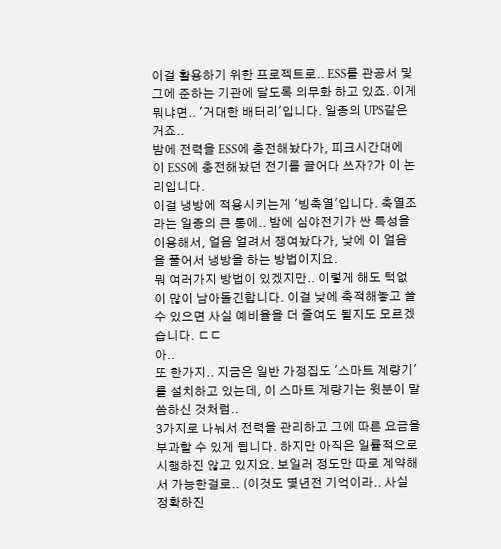이걸 활용하기 위한 프로젝트로.. ESS를 관공서 및 그에 준하는 기관에 달도록 의무화 하고 있죠. 이게 뭐냐면.. '거대한 배터리'입니다. 일종의 UPS같은거죠..
밤에 전력을 ESS에 충전해놨다가, 피크시간대에 이 ESS에 충전해놨던 전기를 끌어다 쓰자?가 이 논리입니다.
이걸 냉방에 적용시키는게 '빙축열'입니다. 축열조라는 일종의 큰 통에.. 밤에 심야전기가 싼 특성을 이용해서, 얼음 얼려서 쟁여놨다가, 낮에 이 얼음을 풀어서 냉방을 하는 방법이지요.
뭐 여러가지 방법이 있겠지만.. 이렇게 해도 턱없이 많이 남아돌긴합니다. 이걸 낮에 축적해놓고 쓸 수 있으면 사실 예비율을 더 줄여도 될지도 모르겠습니다. ㄷㄷ
아..
또 한가지.. 지금은 일반 가정집도 '스마트 계량기'를 설치하고 있는데, 이 스마트 계량기는 윗분이 말씀하신 것처럼..
3가지로 나눠서 전력을 관리하고 그에 따른 요금을 부과할 수 있게 됩니다. 하지만 아직은 일률적으로 시행하진 않고 있지요. 보일러 정도만 따로 계약해서 가능한걸로.. (이것도 몇년전 기억이라.. 사실 정확하진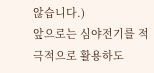않습니다.)
앞으로는 심야전기를 적극적으로 활용하도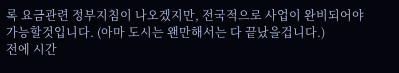록 요금관련 정부지침이 나오겠지만, 전국적으로 사업이 완비되어야 가능할것입니다. (아마 도시는 왠만해서는 다 끝났을겁니다.)
전에 시간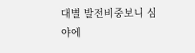대별 발전비중보니 심야에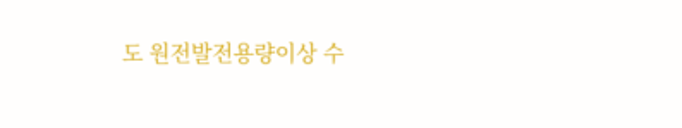도 원전발전용량이상 수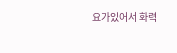요가있어서 화력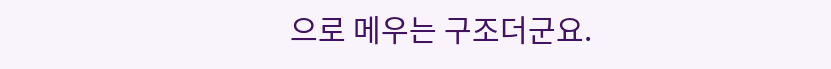으로 메우는 구조더군요.